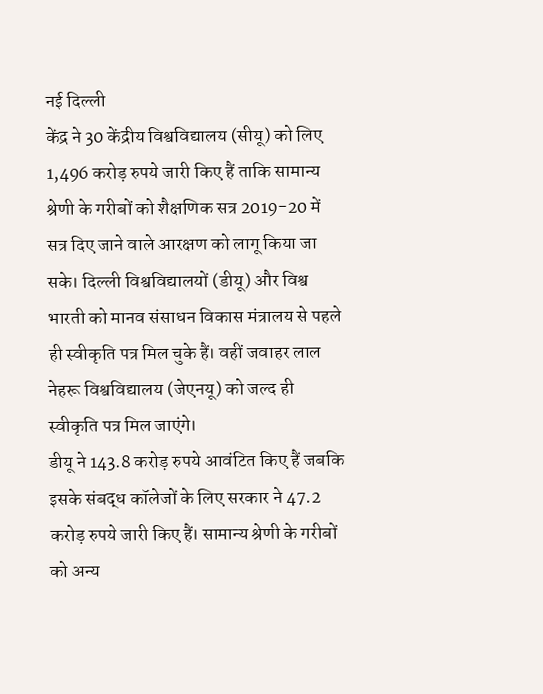नई दिल्ली
केंद्र ने 30 केंद्रीय विश्वविद्यालय (सीयू) को लिए 1,496 करोड़ रुपये जारी किए हैं ताकि सामान्य श्रेणी के गरीबों को शैक्षणिक सत्र 2019-20 में सत्र दिए जाने वाले आरक्षण को लागू किया जा सके। दिल्ली विश्वविद्यालयों (डीयू) और विश्व भारती को मानव संसाधन विकास मंत्रालय से पहले ही स्वीकृति पत्र मिल चुके हैं। वहीं जवाहर लाल नेहरू विश्वविद्यालय (जेएनयू) को जल्द ही स्वीकृति पत्र मिल जाएंगे।
डीयू ने 143.8 करोड़ रुपये आवंटित किए हैं जबकि इसके संबद्ध कॉलेजों के लिए सरकार ने 47.2 करोड़ रुपये जारी किए हैं। सामान्य श्रेणी के गरीबों को अन्य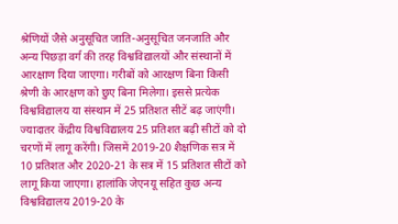श्रेणियों जैसे अनुसूचित जाति-अनुसूचित जनजाति और अन्य पिछड़ा वर्ग की तरह विश्वविद्यालयों और संस्थानों में आरक्षाण दिया जाएगा। गरीबों को आरक्षण बिना किसी श्रेणी के आरक्षण को छुए बिना मिलेगा। इससे प्रत्येक विश्वविद्यालय या संस्थान में 25 प्रतिशत सीटें बढ़ जाएंगी।
ज्यादातर केंद्रीय विश्वविद्यालय 25 प्रतिशत बढ़ी सीटों को दो चरणों में लागू करेंगी। जिसमें 2019-20 शैक्षणिक सत्र में 10 प्रतिशत और 2020-21 के सत्र में 15 प्रतिशत सीटों को लागू किया जाएगा। हालांकि जेएनयू सहित कुछ अन्य विश्वविद्यालय 2019-20 के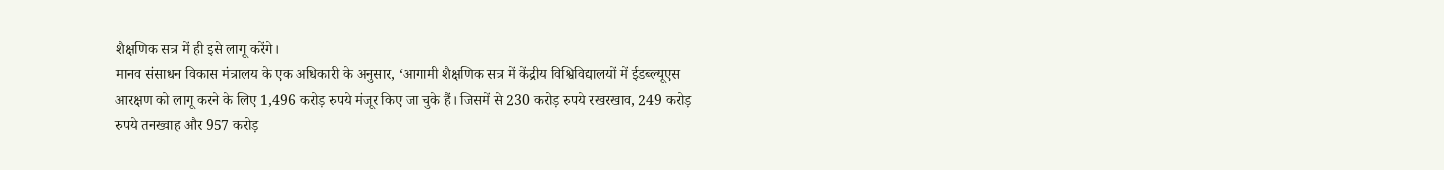शैक्षणिक सत्र में ही इसे लागू करेंगे।
मानव संसाधन विकास मंत्रालय के एक अधिकारी के अनुसार, ‘आगामी शैक्षणिक सत्र में केंद्रीय विश्विविद्यालयों में ईडब्ल्यूएस आरक्षण को लागू करने के लिए 1,496 करोड़ रुपये मंजूर किए जा चुके हैं। जिसमें से 230 करोड़ रुपये रखरखाव, 249 करोड़ रुपये तनख्वाह और 957 करोड़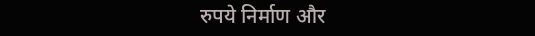रुपये निर्माण और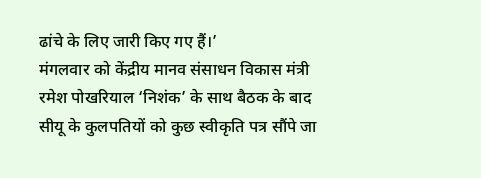ढांचे के लिए जारी किए गए हैं।’
मंगलवार को केंद्रीय मानव संसाधन विकास मंत्री रमेश पोखरियाल ‘निशंक’ के साथ बैठक के बाद सीयू के कुलपतियों को कुछ स्वीकृति पत्र सौंपे जा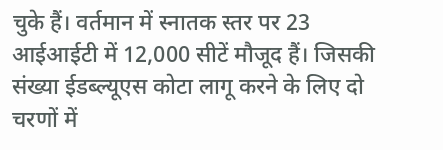चुके हैं। वर्तमान में स्नातक स्तर पर 23 आईआईटी में 12,000 सीटें मौजूद हैं। जिसकी संख्या ईडब्ल्यूएस कोटा लागू करने के लिए दो चरणों में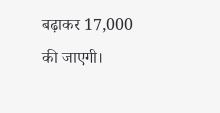बढ़ाकर 17,000 की जाएगी।